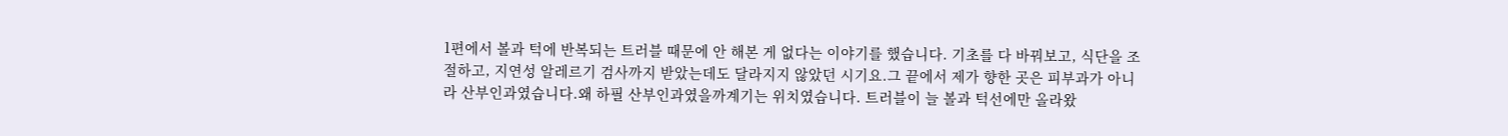1편에서 볼과 턱에 반복되는 트러블 때문에 안 해본 게 없다는 이야기를 했습니다. 기초를 다 바꿔보고, 식단을 조절하고, 지연성 알레르기 검사까지 받았는데도 달라지지 않았던 시기요.그 끝에서 제가 향한 곳은 피부과가 아니라 산부인과였습니다.왜 하필 산부인과였을까계기는 위치였습니다. 트러블이 늘 볼과 턱선에만 올라왔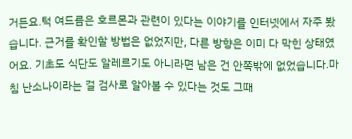거든요.턱 여드름은 호르몬과 관련이 있다는 이야기를 인터넷에서 자주 봤습니다. 근거를 확인할 방법은 없었지만, 다른 방향은 이미 다 막힌 상태였어요. 기초도 식단도 알레르기도 아니라면 남은 건 안쪽밖에 없었습니다.마침 난소나이라는 걸 검사로 알아볼 수 있다는 것도 그때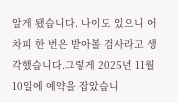알게 됐습니다. 나이도 있으니 어차피 한 번은 받아볼 검사라고 생각했습니다.그렇게 2025년 11월 10일에 예약을 잡았습니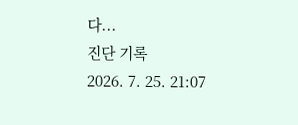다...
진단 기록
2026. 7. 25. 21:07